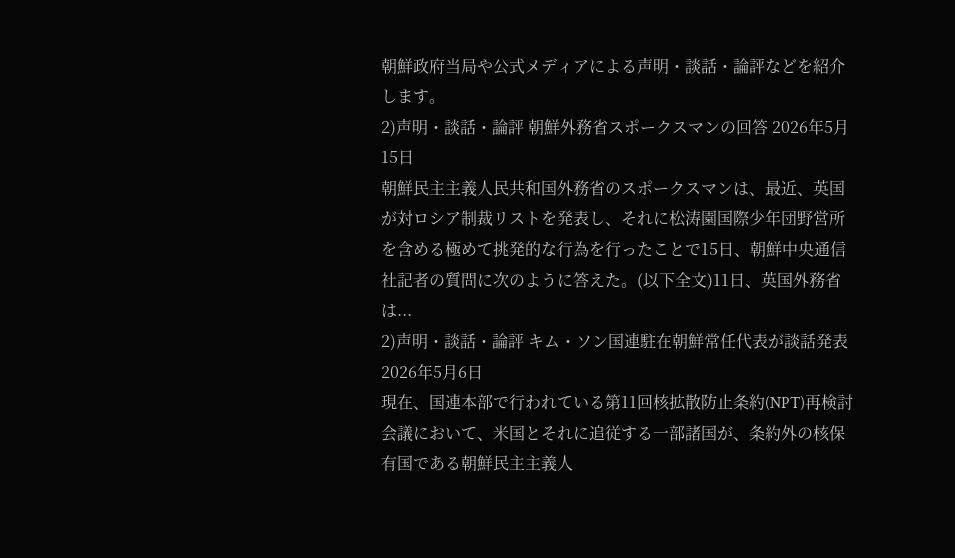朝鮮政府当局や公式メディアによる声明・談話・論評などを紹介します。
2)声明・談話・論評 朝鮮外務省スポークスマンの回答 2026年5月15日
朝鮮民主主義人民共和国外務省のスポークスマンは、最近、英国が対ロシア制裁リストを発表し、それに松涛園国際少年団野営所を含める極めて挑発的な行為を行ったことで15日、朝鮮中央通信社記者の質問に次のように答えた。(以下全文)11日、英国外務省は...
2)声明・談話・論評 キム・ソン国連駐在朝鮮常任代表が談話発表 2026年5月6日
現在、国連本部で行われている第11回核拡散防止条約(NPT)再検討会議において、米国とそれに追従する一部諸国が、条約外の核保有国である朝鮮民主主義人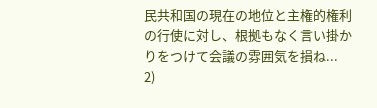民共和国の現在の地位と主権的権利の行使に対し、根拠もなく言い掛かりをつけて会議の雰囲気を損ね...
2)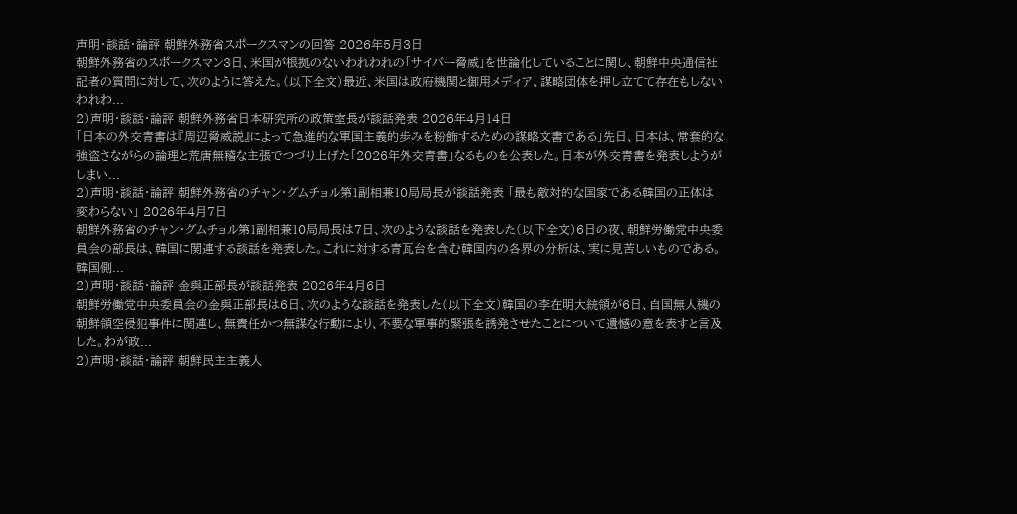声明・談話・論評 朝鮮外務省スポークスマンの回答 2026年5月3日
朝鮮外務省のスポークスマン3日、米国が根拠のないわれわれの「サイバー脅威」を世論化していることに関し、朝鮮中央通信社記者の質問に対して、次のように答えた。(以下全文)最近、米国は政府機関と御用メディア、謀略団体を押し立てて存在もしないわれわ...
2)声明・談話・論評 朝鮮外務省日本研究所の政策室長が談話発表 2026年4月14日
「日本の外交青書は『周辺脅威説』によって急進的な軍国主義的歩みを粉飾するための謀略文書である」先日、日本は、常套的な強盗さながらの論理と荒唐無稽な主張でつづり上げた「2026年外交青書」なるものを公表した。日本が外交青書を発表しようがしまい...
2)声明・談話・論評 朝鮮外務省のチャン・グムチョル第1副相兼10局局長が談話発表 「最も敵対的な国家である韓国の正体は変わらない」 2026年4月7日
朝鮮外務省のチャン・グムチョル第1副相兼10局局長は7日、次のような談話を発表した(以下全文)6日の夜、朝鮮労働党中央委員会の部長は、韓国に関連する談話を発表した。これに対する青瓦台を含む韓国内の各界の分析は、実に見苦しいものである。韓国側...
2)声明・談話・論評 金與正部長が談話発表 2026年4月6日
朝鮮労働党中央委員会の金與正部長は6日、次のような談話を発表した(以下全文)韓国の李在明大統領が6日、自国無人機の朝鮮領空侵犯事件に関連し、無責任かつ無謀な行動により、不要な軍事的緊張を誘発させたことについて遺憾の意を表すと言及した。わが政...
2)声明・談話・論評 朝鮮民主主義人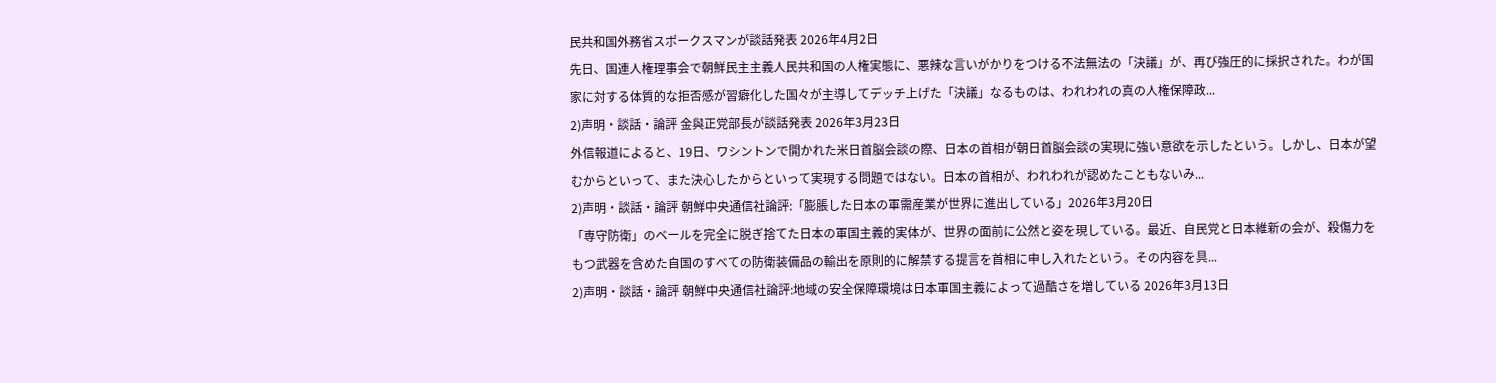民共和国外務省スポークスマンが談話発表 2026年4月2日
先日、国連人権理事会で朝鮮民主主義人民共和国の人権実態に、悪辣な言いがかりをつける不法無法の「決議」が、再び強圧的に採択された。わが国家に対する体質的な拒否感が習癖化した国々が主導してデッチ上げた「決議」なるものは、われわれの真の人権保障政...
2)声明・談話・論評 金與正党部長が談話発表 2026年3月23日
外信報道によると、19日、ワシントンで開かれた米日首脳会談の際、日本の首相が朝日首脳会談の実現に強い意欲を示したという。しかし、日本が望むからといって、また決心したからといって実現する問題ではない。日本の首相が、われわれが認めたこともないみ...
2)声明・談話・論評 朝鮮中央通信社論評:「膨脹した日本の軍需産業が世界に進出している」2026年3月20日
「専守防衛」のベールを完全に脱ぎ捨てた日本の軍国主義的実体が、世界の面前に公然と姿を現している。最近、自民党と日本維新の会が、殺傷力をもつ武器を含めた自国のすべての防衛装備品の輸出を原則的に解禁する提言を首相に申し入れたという。その内容を具...
2)声明・談話・論評 朝鮮中央通信社論評:地域の安全保障環境は日本軍国主義によって過酷さを増している 2026年3月13日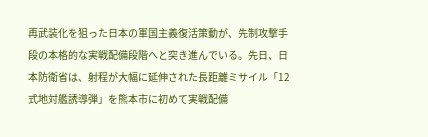再武装化を狙った日本の軍国主義復活策動が、先制攻撃手段の本格的な実戦配備段階へと突き進んでいる。先日、日本防衛省は、射程が大幅に延伸された長距離ミサイル「12式地対艦誘導弾」を熊本市に初めて実戦配備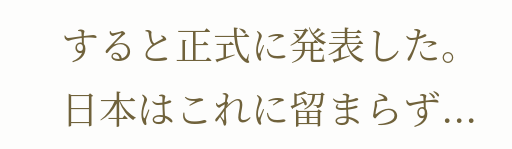すると正式に発表した。日本はこれに留まらず...